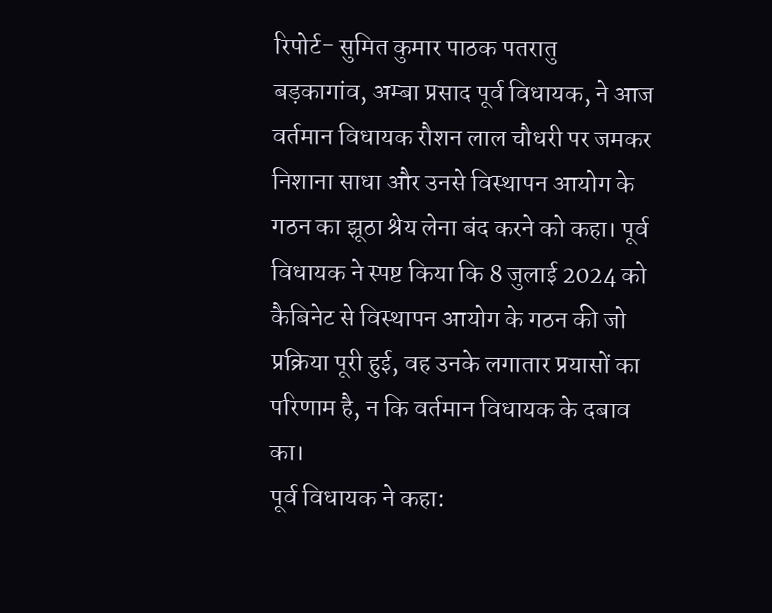रिपोर्ट- सुमित कुमार पाठक पतरातु
बड़कागांव, अम्बा प्रसाद पूर्व विधायक, ने आज वर्तमान विधायक रौशन लाल चौधरी पर जमकर निशाना साधा और उनसे विस्थापन आयोग के गठन का झूठा श्रेय लेना बंद करने को कहा। पूर्व विधायक ने स्पष्ट किया कि 8 जुलाई 2024 को कैबिनेट से विस्थापन आयोग के गठन की जो प्रक्रिया पूरी हुई, वह उनके लगातार प्रयासों का परिणाम है, न कि वर्तमान विधायक के दबाव का।
पूर्व विधायक ने कहा: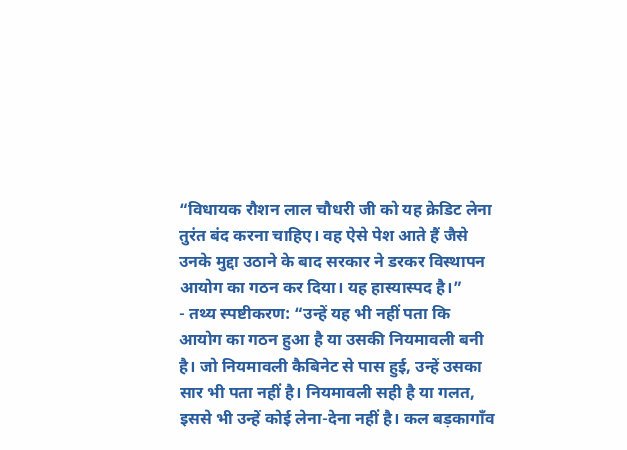“विधायक रौशन लाल चौधरी जी को यह क्रेडिट लेना तुरंत बंद करना चाहिए। वह ऐसे पेश आते हैं जैसे उनके मुद्दा उठाने के बाद सरकार ने डरकर विस्थापन आयोग का गठन कर दिया। यह हास्यास्पद है।”
- तथ्य स्पष्टीकरण: “उन्हें यह भी नहीं पता कि आयोग का गठन हुआ है या उसकी नियमावली बनी है। जो नियमावली कैबिनेट से पास हुई, उन्हें उसका सार भी पता नहीं है। नियमावली सही है या गलत, इससे भी उन्हें कोई लेना-देना नहीं है। कल बड़कागाँव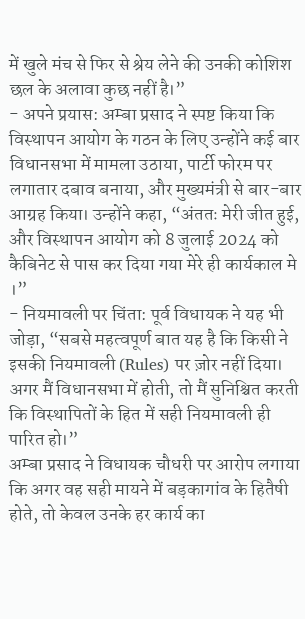में खुले मंच से फिर से श्रेय लेने की उनकी कोशिश छल के अलावा कुछ नहीं है।”
- अपने प्रयास: अम्बा प्रसाद ने स्पष्ट किया कि विस्थापन आयोग के गठन के लिए उन्होंने कई बार विधानसभा में मामला उठाया, पार्टी फोरम पर लगातार दबाव बनाया, और मुख्यमंत्री से बार-बार आग्रह किया। उन्होंने कहा, “अंततः मेरी जीत हुई, और विस्थापन आयोग को 8 जुलाई 2024 को कैबिनेट से पास कर दिया गया मेरे ही कार्यकाल मे ।”
- नियमावली पर चिंता: पूर्व विधायक ने यह भी जोड़ा, “सबसे महत्वपूर्ण बात यह है कि किसी ने इसकी नियमावली (Rules) पर ज़ोर नहीं दिया। अगर मैं विधानसभा में होती, तो मैं सुनिश्चित करती कि विस्थापितों के हित में सही नियमावली ही पारित हो।”
अम्बा प्रसाद ने विधायक चौधरी पर आरोप लगाया कि अगर वह सही मायने में बड़कागांव के हितैषी होते, तो केवल उनके हर कार्य का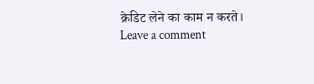क्रेडिट लेने का काम न करते।
Leave a comment